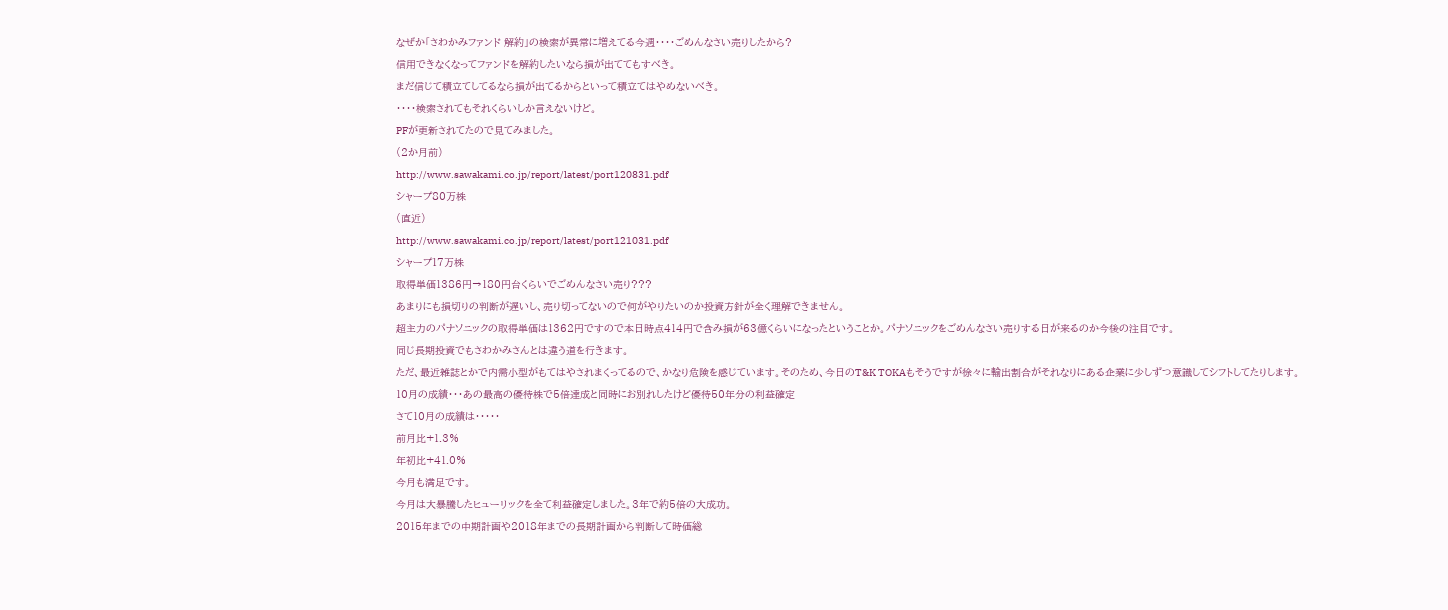なぜか「さわかみファンド 解約」の検索が異常に増えてる今週・・・・ごめんなさい売りしたから?
信用できなくなってファンドを解約したいなら損が出ててもすべき。
まだ信じて積立てしてるなら損が出てるからといって積立てはやめないべき。
・・・・検索されてもそれくらいしか言えないけど。
PFが更新されてたので見てみました。
(2か月前)
http://www.sawakami.co.jp/report/latest/port120831.pdf
シャープ80万株
(直近)
http://www.sawakami.co.jp/report/latest/port121031.pdf
シャープ17万株
取得単価1386円→180円台くらいでごめんなさい売り???
あまりにも損切りの判断が遅いし、売り切ってないので何がやりたいのか投資方針が全く理解できません。
超主力のパナソニックの取得単価は1362円ですので本日時点414円で含み損が63億くらいになったということか。パナソニックをごめんなさい売りする日が来るのか今後の注目です。
同じ長期投資でもさわかみさんとは違う道を行きます。
ただ、最近雑誌とかで内需小型がもてはやされまくってるので、かなり危険を感じています。そのため、今日のT&K TOKAもそうですが徐々に輸出割合がそれなりにある企業に少しずつ意識してシフトしてたりします。
10月の成績・・・あの最高の優待株で5倍達成と同時にお別れしたけど優待50年分の利益確定
さて10月の成績は・・・・・
前月比+1.3%
年初比+41.0%
今月も満足です。
今月は大暴騰したヒューリックを全て利益確定しました。3年で約5倍の大成功。
2015年までの中期計画や2018年までの長期計画から判断して時価総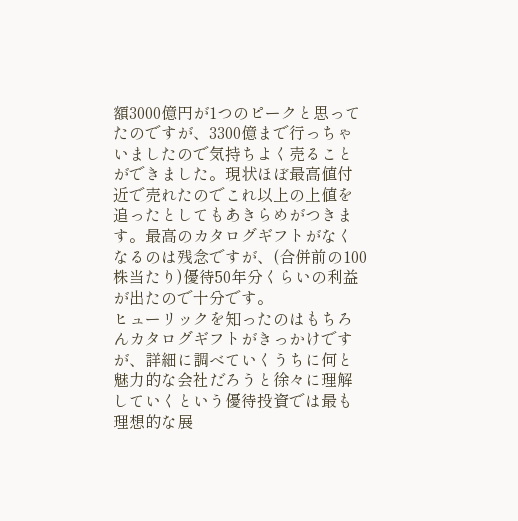額3000億円が1つのピークと思ってたのですが、3300億まで行っちゃいましたので気持ちよく売ることができました。現状ほぼ最高値付近で売れたのでこれ以上の上値を追ったとしてもあきらめがつきます。最高のカタログギフトがなくなるのは残念ですが、(合併前の100株当たり)優待50年分くらいの利益が出たので十分です。
ヒューリックを知ったのはもちろんカタログギフトがきっかけですが、詳細に調べていくうちに何と魅力的な会社だろうと徐々に理解していくという優待投資では最も理想的な展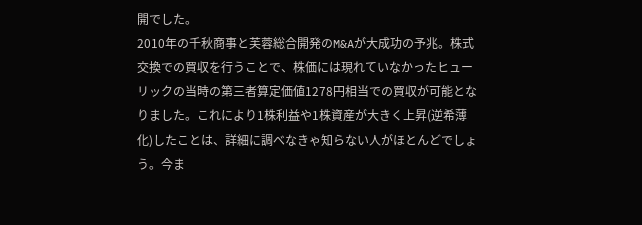開でした。
2010年の千秋商事と芙蓉総合開発のM&Aが大成功の予兆。株式交換での買収を行うことで、株価には現れていなかったヒューリックの当時の第三者算定価値1278円相当での買収が可能となりました。これにより1株利益や1株資産が大きく上昇(逆希薄化)したことは、詳細に調べなきゃ知らない人がほとんどでしょう。今ま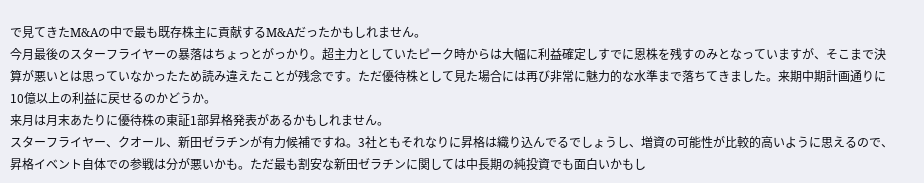で見てきたM&Aの中で最も既存株主に貢献するM&Aだったかもしれません。
今月最後のスターフライヤーの暴落はちょっとがっかり。超主力としていたピーク時からは大幅に利益確定しすでに恩株を残すのみとなっていますが、そこまで決算が悪いとは思っていなかったため読み違えたことが残念です。ただ優待株として見た場合には再び非常に魅力的な水準まで落ちてきました。来期中期計画通りに10億以上の利益に戻せるのかどうか。
来月は月末あたりに優待株の東証1部昇格発表があるかもしれません。
スターフライヤー、クオール、新田ゼラチンが有力候補ですね。3社ともそれなりに昇格は織り込んでるでしょうし、増資の可能性が比較的高いように思えるので、昇格イベント自体での参戦は分が悪いかも。ただ最も割安な新田ゼラチンに関しては中長期の純投資でも面白いかもし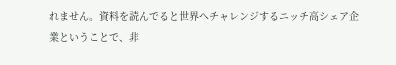れません。資料を読んでると世界へチャレンジするニッチ高シェア企業ということで、非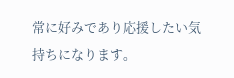常に好みであり応援したい気持ちになります。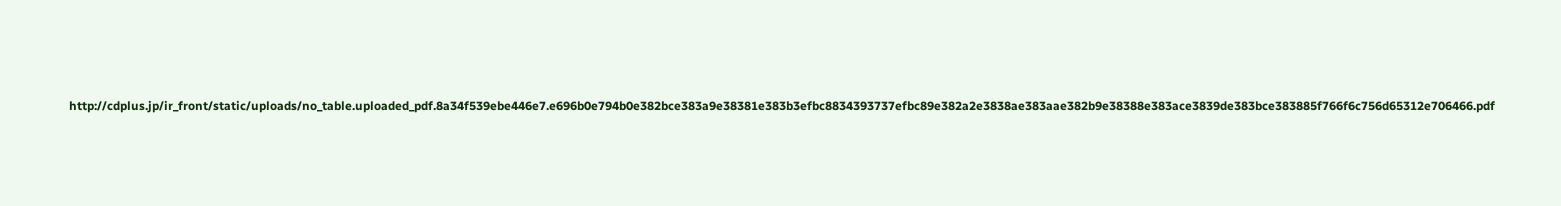http://cdplus.jp/ir_front/static/uploads/no_table.uploaded_pdf.8a34f539ebe446e7.e696b0e794b0e382bce383a9e38381e383b3efbc8834393737efbc89e382a2e3838ae383aae382b9e38388e383ace3839de383bce383885f766f6c756d65312e706466.pdf